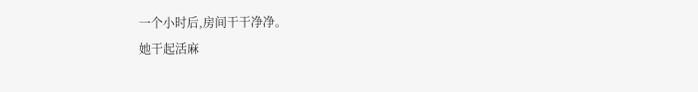一个小时后,房间干干净净。
她干起活麻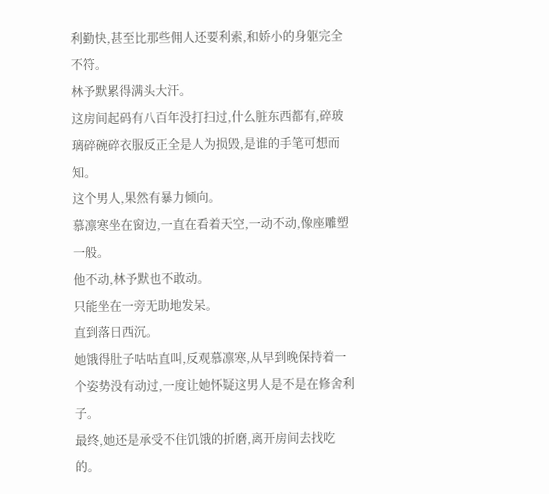利勤快,甚至比那些佣人还要利索,和娇小的身躯完全不符。
林予默累得满头大汗。
这房间起码有八百年没打扫过,什么脏东西都有,碎玻璃碎碗碎衣服反正全是人为损毁,是谁的手笔可想而知。
这个男人,果然有暴力倾向。
慕凛寒坐在窗边,一直在看着天空,一动不动,像座雕塑一般。
他不动,林予默也不敢动。
只能坐在一旁无助地发呆。
直到落日西沉。
她饿得肚子咕咕直叫,反观慕凛寒,从早到晚保持着一个姿势没有动过,一度让她怀疑这男人是不是在修舍利子。
最终,她还是承受不住饥饿的折磨,离开房间去找吃的。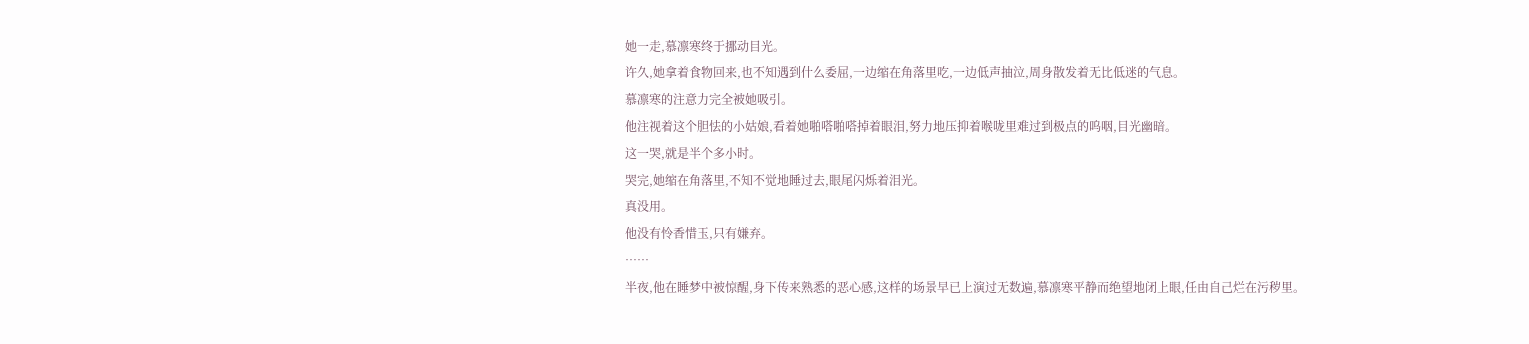她一走,慕凛寒终于挪动目光。
许久,她拿着食物回来,也不知遇到什么委屈,一边缩在角落里吃,一边低声抽泣,周身散发着无比低迷的气息。
慕凛寒的注意力完全被她吸引。
他注视着这个胆怯的小姑娘,看着她啪嗒啪嗒掉着眼泪,努力地压抑着喉咙里难过到极点的呜咽,目光幽暗。
这一哭,就是半个多小时。
哭完,她缩在角落里,不知不觉地睡过去,眼尾闪烁着泪光。
真没用。
他没有怜香惜玉,只有嫌弃。
……
半夜,他在睡梦中被惊醒,身下传来熟悉的恶心感,这样的场景早已上演过无数遍,慕凛寒平静而绝望地闭上眼,任由自己烂在污秽里。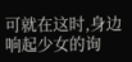可就在这时,身边响起少女的询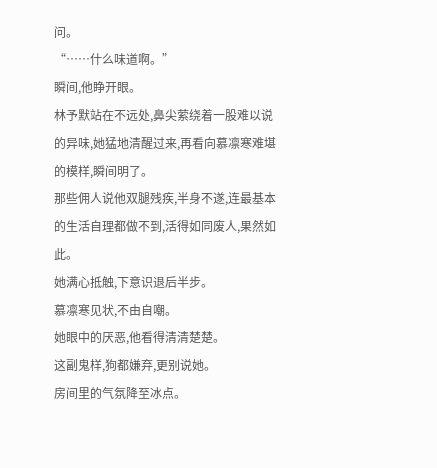问。
“……什么味道啊。”
瞬间,他睁开眼。
林予默站在不远处,鼻尖萦绕着一股难以说的异味,她猛地清醒过来,再看向慕凛寒难堪的模样,瞬间明了。
那些佣人说他双腿残疾,半身不遂,连最基本的生活自理都做不到,活得如同废人,果然如此。
她满心抵触,下意识退后半步。
慕凛寒见状,不由自嘲。
她眼中的厌恶,他看得清清楚楚。
这副鬼样,狗都嫌弃,更别说她。
房间里的气氛降至冰点。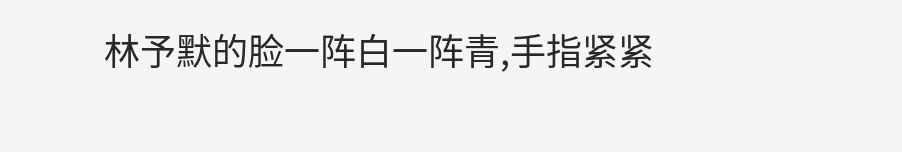林予默的脸一阵白一阵青,手指紧紧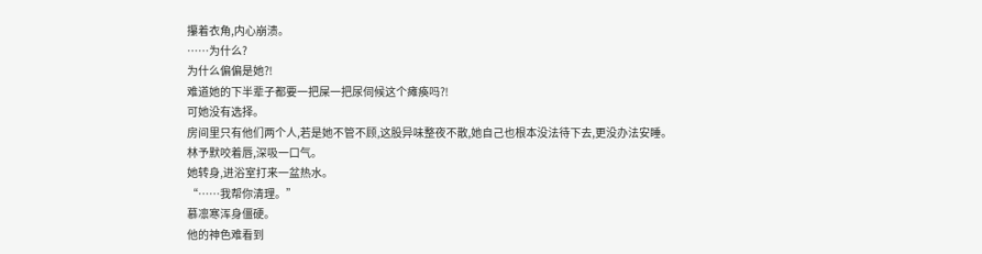攥着衣角,内心崩溃。
……为什么?
为什么偏偏是她?!
难道她的下半辈子都要一把屎一把尿伺候这个瘫痪吗?!
可她没有选择。
房间里只有他们两个人,若是她不管不顾,这股异味整夜不散,她自己也根本没法待下去,更没办法安睡。
林予默咬着唇,深吸一口气。
她转身,进浴室打来一盆热水。
“……我帮你清理。”
慕凛寒浑身僵硬。
他的神色难看到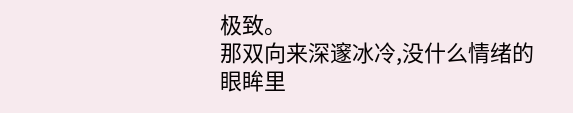极致。
那双向来深邃冰冷,没什么情绪的眼眸里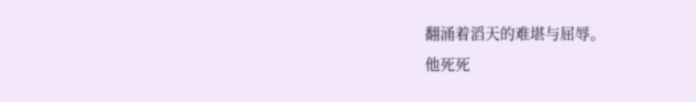翻涌着滔天的难堪与屈辱。
他死死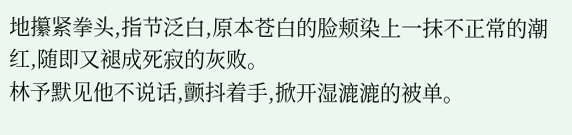地攥紧拳头,指节泛白,原本苍白的脸颊染上一抹不正常的潮红,随即又褪成死寂的灰败。
林予默见他不说话,颤抖着手,掀开湿漉漉的被单。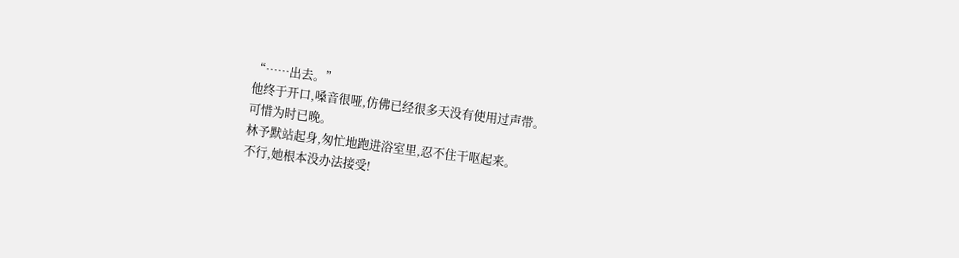“……出去。”
他终于开口,嗓音很哑,仿佛已经很多天没有使用过声带。
可惜为时已晚。
林予默站起身,匆忙地跑进浴室里,忍不住干呕起来。
不行,她根本没办法接受!